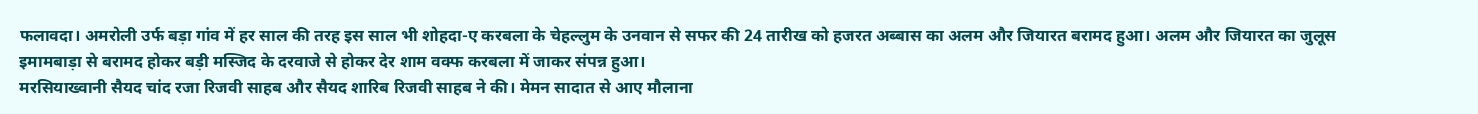फलावदा। अमरोली उर्फ बड़ा गांव में हर साल की तरह इस साल भी शोहदा-ए करबला के चेहल्लुम के उनवान से सफर की 24 तारीख को हजरत अब्बास का अलम और जियारत बरामद हुआ। अलम और जियारत का जुलूस इमामबाड़ा से बरामद होकर बड़ी मस्जिद के दरवाजे से होकर देर शाम वक्फ करबला में जाकर संपन्न हुआ।
मरसियाख्वानी सैयद चांद रजा रिजवी साहब और सैयद शारिब रिजवी साहब ने की। मेमन सादात से आए मौलाना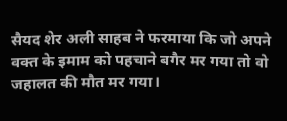सैयद शेर अली साहब ने फरमाया कि जो अपने वक्त के इमाम को पहचाने बगैर मर गया तो वो जहालत की मौत मर गया।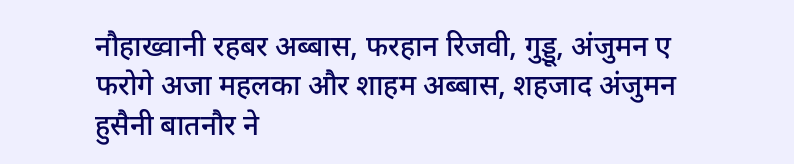नौहाख्वानी रहबर अब्बास, फरहान रिजवी, गुड्डू, अंजुमन ए फरोगे अजा महलका और शाहम अब्बास, शहजाद अंजुमन हुसैनी बातनौर ने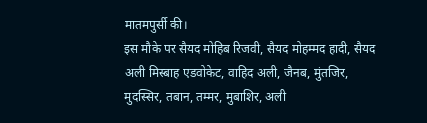मातमपुर्सी की।
इस मौके पर सैयद मोहिब रिजवी, सैयद मोहम्मद हादी, सैयद अली मिस्बाह एडवोकेट, वाहिद अली, जैनब, मुंतजिर, मुदस्सिर, तबान, तम्मर, मुबाशिर, अली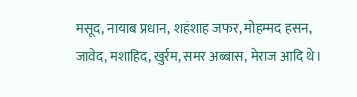मसूद, नायाब प्रधान, शहंशाह जफर, मोहम्मद हसन, जावेद, मशाहिद, खुर्रम, समर अब्बास, मेराज आदि थे।